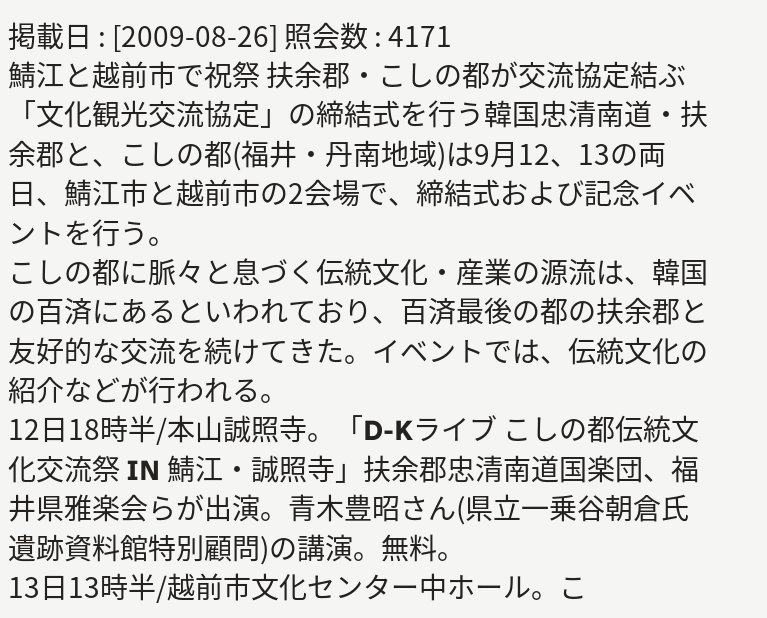掲載日 : [2009-08-26] 照会数 : 4171
鯖江と越前市で祝祭 扶余郡・こしの都が交流協定結ぶ
「文化観光交流協定」の締結式を行う韓国忠清南道・扶余郡と、こしの都(福井・丹南地域)は9月12、13の両日、鯖江市と越前市の2会場で、締結式および記念イベントを行う。
こしの都に脈々と息づく伝統文化・産業の源流は、韓国の百済にあるといわれており、百済最後の都の扶余郡と友好的な交流を続けてきた。イベントでは、伝統文化の紹介などが行われる。
12日18時半/本山誠照寺。「D‐Kライブ こしの都伝統文化交流祭 IN 鯖江・誠照寺」扶余郡忠清南道国楽団、福井県雅楽会らが出演。青木豊昭さん(県立一乗谷朝倉氏遺跡資料館特別顧問)の講演。無料。
13日13時半/越前市文化センター中ホール。こ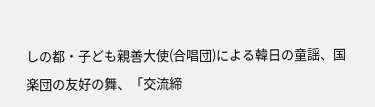しの都・子ども親善大使(合唱団)による韓日の童謡、国楽団の友好の舞、「交流締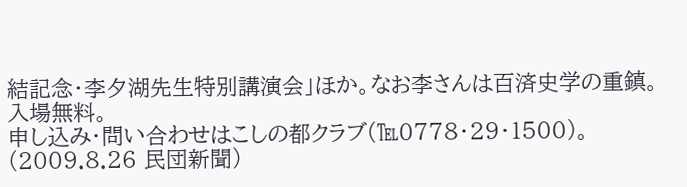結記念・李夕湖先生特別講演会」ほか。なお李さんは百済史学の重鎮。入場無料。
申し込み・問い合わせはこしの都クラブ(℡0778・29・1500)。
(2009.8.26 民団新聞)